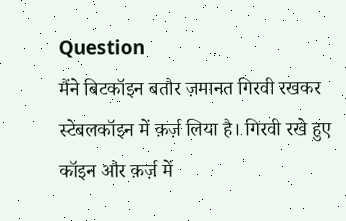Question
मैंने बिटकॉइन बतौर ज़मानत गिरवी रखकर स्टेबलकॉइन में क़र्ज़ लिया है। गिरवी रखे हुए कॉइन और क़र्ज़ में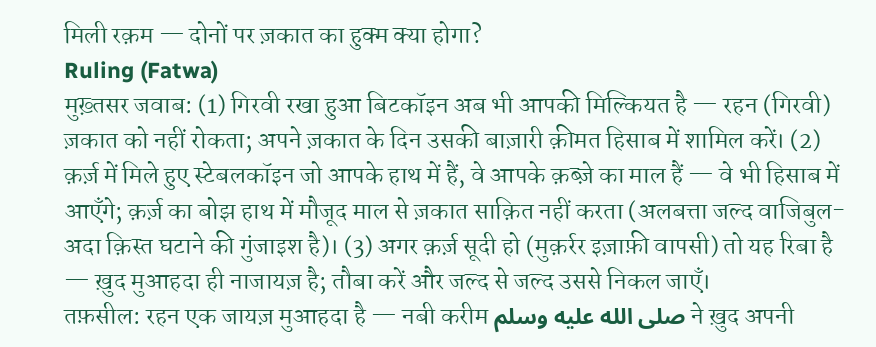मिली रक़म — दोनों पर ज़कात का हुक्म क्या होगा?
Ruling (Fatwa)
मुख़्तसर जवाब: (1) गिरवी रखा हुआ बिटकॉइन अब भी आपकी मिल्कियत है — रहन (गिरवी) ज़कात को नहीं रोकता; अपने ज़कात के दिन उसकी बाज़ारी क़ीमत हिसाब में शामिल करें। (2) क़र्ज़ में मिले हुए स्टेबलकॉइन जो आपके हाथ में हैं, वे आपके क़ब्ज़े का माल हैं — वे भी हिसाब में आएँगे; क़र्ज़ का बोझ हाथ में मौजूद माल से ज़कात साक़ित नहीं करता (अलबत्ता जल्द वाजिबुल-अदा क़िस्त घटाने की गुंजाइश है)। (3) अगर क़र्ज़ सूदी हो (मुक़र्रर इज़ाफ़ी वापसी) तो यह रिबा है — ख़ुद मुआहदा ही नाजायज़ है; तौबा करें और जल्द से जल्द उससे निकल जाएँ।
तफ़सील: रहन एक जायज़ मुआहदा है — नबी करीम صلى الله عليه وسلم ने ख़ुद अपनी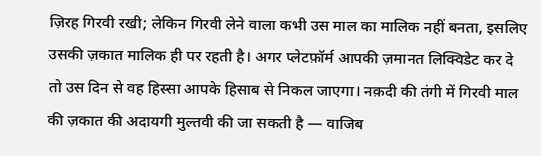ज़िरह गिरवी रखी; लेकिन गिरवी लेने वाला कभी उस माल का मालिक नहीं बनता, इसलिए उसकी ज़कात मालिक ही पर रहती है। अगर प्लेटफ़ॉर्म आपकी ज़मानत लिक्विडेट कर दे तो उस दिन से वह हिस्सा आपके हिसाब से निकल जाएगा। नक़दी की तंगी में गिरवी माल की ज़कात की अदायगी मुल्तवी की जा सकती है — वाजिब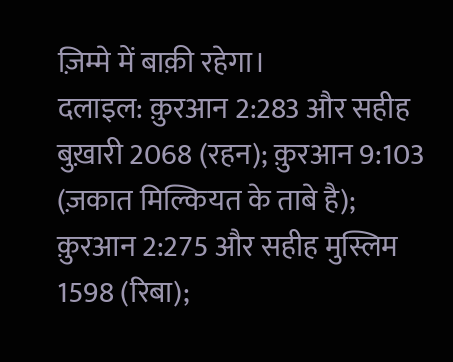ज़िम्मे में बाक़ी रहेगा।
दलाइल: क़ुरआन 2:283 और सहीह बुख़ारी 2068 (रहन); क़ुरआन 9:103 (ज़कात मिल्कियत के ताबे है); क़ुरआन 2:275 और सहीह मुस्लिम 1598 (रिबा);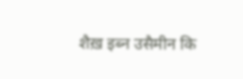शैख़ इब्न उसैमीन कि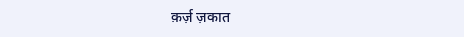क़र्ज़ ज़कात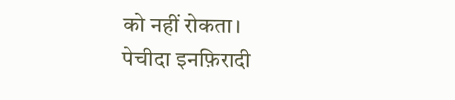को नहीं रोकता।
पेचीदा इनफ़िरादी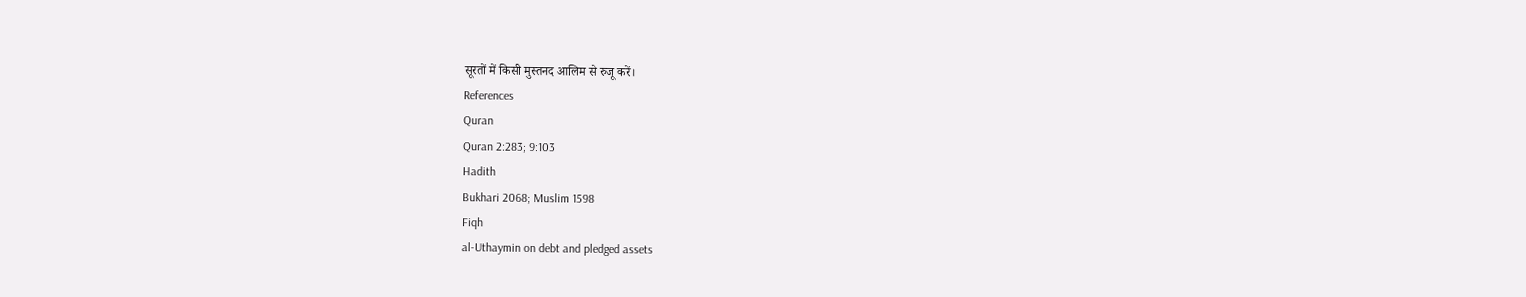सूरतों में किसी मुस्तनद आलिम से रुजू करें।
References
Quran
Quran 2:283; 9:103
Hadith
Bukhari 2068; Muslim 1598
Fiqh
al-Uthaymin on debt and pledged assets